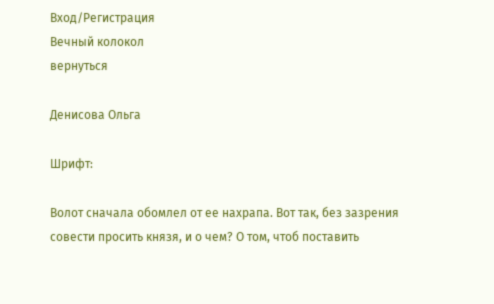Вход/Регистрация
Вечный колокол
вернуться

Денисова Ольга

Шрифт:

Волот сначала обомлел от ее нахрапа. Вот так, без зазрения совести просить князя, и о чем? О том, чтоб поставить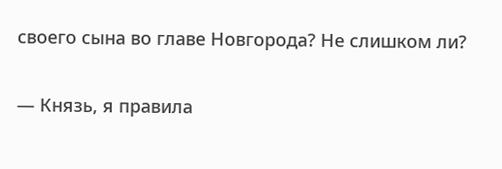своего сына во главе Новгорода? Не слишком ли?

— Князь, я правила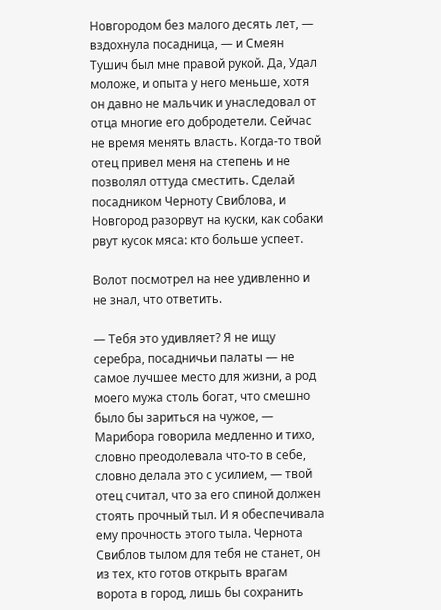Новгородом без малого десять лет, — вздохнула посадница, — и Смеян Тушич был мне правой рукой. Да, Удал моложе, и опыта у него меньше, хотя он давно не мальчик и унаследовал от отца многие его добродетели. Сейчас не время менять власть. Когда-то твой отец привел меня на степень и не позволял оттуда сместить. Сделай посадником Черноту Свиблова, и Новгород разорвут на куски, как собаки рвут кусок мяса: кто больше успеет.

Волот посмотрел на нее удивленно и не знал, что ответить.

— Тебя это удивляет? Я не ищу серебра, посадничьи палаты — не самое лучшее место для жизни, а род моего мужа столь богат, что смешно было бы зариться на чужое, — Марибора говорила медленно и тихо, словно преодолевала что-то в себе, словно делала это с усилием, — твой отец считал, что за его спиной должен стоять прочный тыл. И я обеспечивала ему прочность этого тыла. Чернота Свиблов тылом для тебя не станет, он из тех, кто готов открыть врагам ворота в город, лишь бы сохранить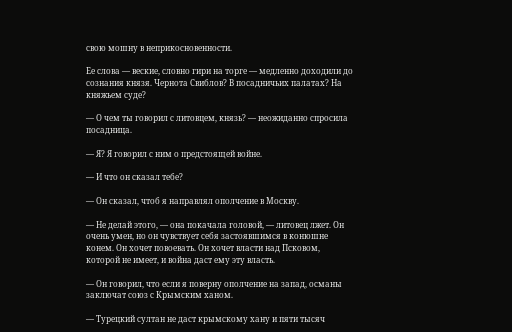свою мошну в неприкосновенности.

Ее слова — веские, словно гири на торге — медленно доходили до сознания князя. Чернота Свиблов? В посадничьих палатах? На княжьем суде?

— О чем ты говорил с литовцем, князь? — неожиданно спросила посадница.

— Я? Я говорил с ним о предстоящей войне.

— И что он сказал тебе?

— Он сказал, чтоб я направлял ополчение в Москву.

— Не делай этого, — она покачала головой, — литовец лжет. Он очень умен, но он чувствует себя застоявшимся в конюшне конем. Он хочет повоевать. Он хочет власти над Псковом, которой не имеет, и война даст ему эту власть.

— Он говорил, что если я поверну ополчение на запад, османы заключат союз с Крымским ханом.

— Турецкий султан не даст крымскому хану и пяти тысяч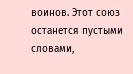воинов. Этот союз останется пустыми словами,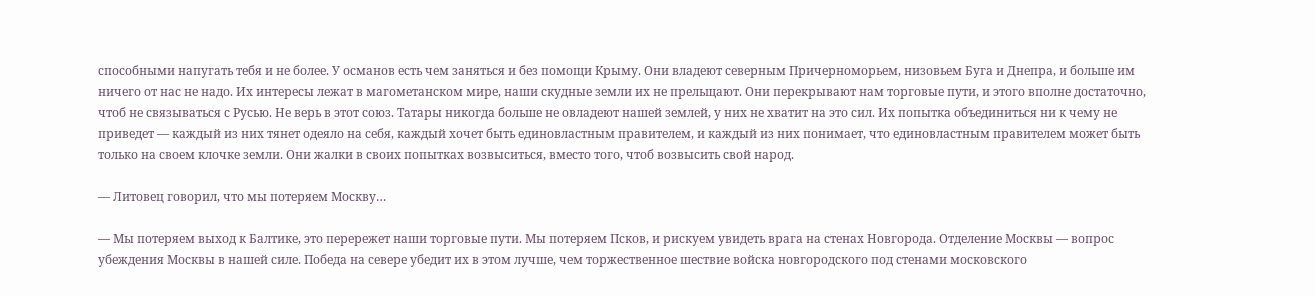способными напугать тебя и не более. У османов есть чем заняться и без помощи Крыму. Они владеют северным Причерноморьем, низовьем Буга и Днепра, и больше им ничего от нас не надо. Их интересы лежат в магометанском мире, наши скудные земли их не прельщают. Они перекрывают нам торговые пути, и этого вполне достаточно, чтоб не связываться с Русью. Не верь в этот союз. Татары никогда больше не овладеют нашей землей, у них не хватит на это сил. Их попытка объединиться ни к чему не приведет — каждый из них тянет одеяло на себя, каждый хочет быть единовластным правителем, и каждый из них понимает, что единовластным правителем может быть только на своем клочке земли. Они жалки в своих попытках возвыситься, вместо того, чтоб возвысить свой народ.

— Литовец говорил, что мы потеряем Москву…

— Мы потеряем выход к Балтике, это перережет наши торговые пути. Мы потеряем Псков, и рискуем увидеть врага на стенах Новгорода. Отделение Москвы — вопрос убеждения Москвы в нашей силе. Победа на севере убедит их в этом лучше, чем торжественное шествие войска новгородского под стенами московского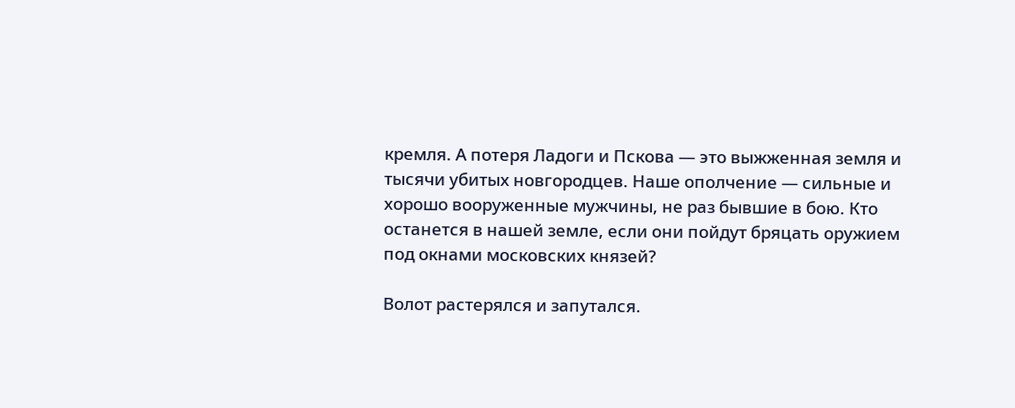кремля. А потеря Ладоги и Пскова — это выжженная земля и тысячи убитых новгородцев. Наше ополчение — сильные и хорошо вооруженные мужчины, не раз бывшие в бою. Кто останется в нашей земле, если они пойдут бряцать оружием под окнами московских князей?

Волот растерялся и запутался.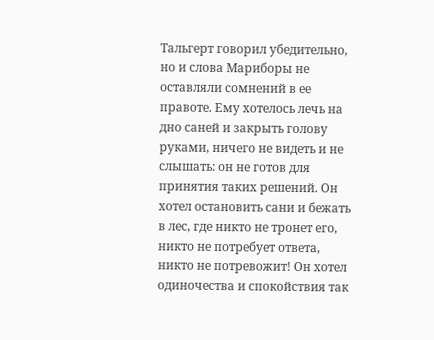Тальгерт говорил убедительно, но и слова Мариборы не оставляли сомнений в ее правоте. Ему хотелось лечь на дно саней и закрыть голову руками, ничего не видеть и не слышать: он не готов для принятия таких решений. Он хотел остановить сани и бежать в лес, где никто не тронет его, никто не потребует ответа, никто не потревожит! Он хотел одиночества и спокойствия так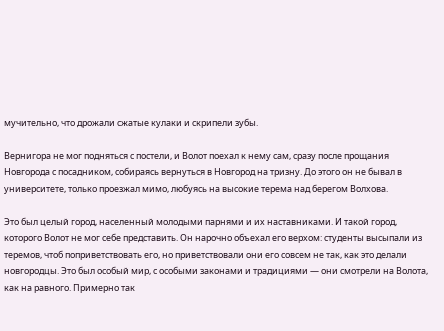мучительно, что дрожали сжатые кулаки и скрипели зубы.

Вернигора не мог подняться с постели, и Волот поехал к нему сам, сразу после прощания Новгорода с посадником, собираясь вернуться в Новгород на тризну. До этого он не бывал в университете, только проезжал мимо, любуясь на высокие терема над берегом Волхова.

Это был целый город, населенный молодыми парнями и их наставниками. И такой город, которого Волот не мог себе представить. Он нарочно объехал его верхом: студенты высыпали из теремов, чтоб поприветствовать его, но приветствовали они его совсем не так, как это делали новгородцы. Это был особый мир, с особыми законами и традициями — они смотрели на Волота, как на равного. Примерно так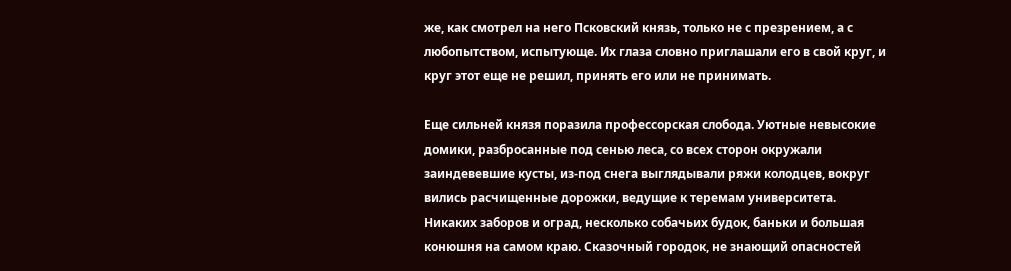же, как смотрел на него Псковский князь, только не с презрением, а с любопытством, испытующе. Их глаза словно приглашали его в свой круг, и круг этот еще не решил, принять его или не принимать.

Еще сильней князя поразила профессорская слобода. Уютные невысокие домики, разбросанные под сенью леса, со всех сторон окружали заиндевевшие кусты, из-под снега выглядывали ряжи колодцев, вокруг вились расчищенные дорожки, ведущие к теремам университета. Никаких заборов и оград, несколько собачьих будок, баньки и большая конюшня на самом краю. Сказочный городок, не знающий опасностей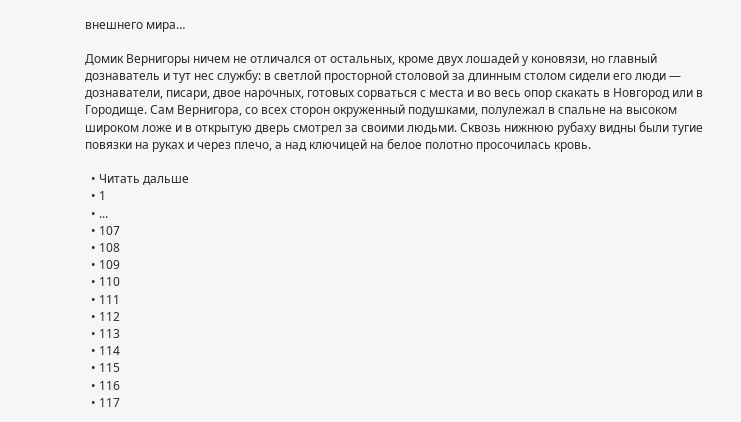внешнего мира…

Домик Вернигоры ничем не отличался от остальных, кроме двух лошадей у коновязи, но главный дознаватель и тут нес службу: в светлой просторной столовой за длинным столом сидели его люди — дознаватели, писари, двое нарочных, готовых сорваться с места и во весь опор скакать в Новгород или в Городище. Сам Вернигора, со всех сторон окруженный подушками, полулежал в спальне на высоком широком ложе и в открытую дверь смотрел за своими людьми. Сквозь нижнюю рубаху видны были тугие повязки на руках и через плечо, а над ключицей на белое полотно просочилась кровь.

  • Читать дальше
  • 1
  • ...
  • 107
  • 108
  • 109
  • 110
  • 111
  • 112
  • 113
  • 114
  • 115
  • 116
  • 117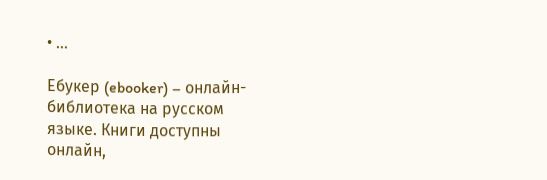• ...

Ебукер (ebooker) – онлайн-библиотека на русском языке. Книги доступны онлайн,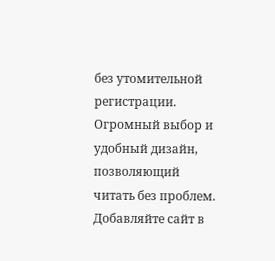без утомительной регистрации. Огромный выбор и удобный дизайн, позволяющий читать без проблем. Добавляйте сайт в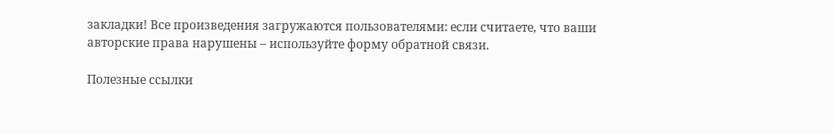закладки! Все произведения загружаются пользователями: если считаете, что ваши авторские права нарушены – используйте форму обратной связи.

Полезные ссылки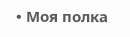• Моя полка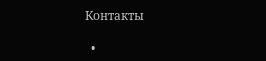Контакты

  •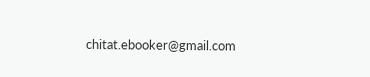chitat.ebooker@gmail.com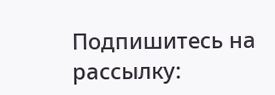Подпишитесь на рассылку: